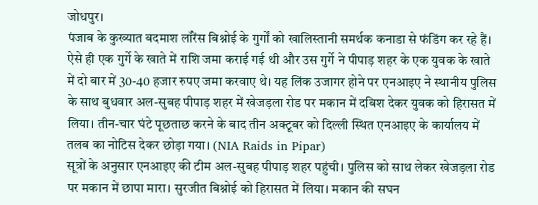जोधपुर।
पंजाब के कुख्यात बदमाश लॉरेंस बिश्नोई के गुर्गों को खालिस्तानी समर्थक कनाडा से फंडिंग कर रहे हैं। ऐसे ही एक गुर्गे के खाते में राशि जमा कराई गई थी और उस गुर्गे ने पीपाड़ शहर के एक युवक के खाते में दो बार में 30-40 हजार रुपए जमा करवाए थे। यह लिंक उजागर होने पर एनआइए ने स्थानीय पुलिस के साथ बुधवार अल-सुबह पीपाड़ शहर में खेजड़ला रोड पर मकान में दबिश देकर युवक को हिरासत में लिया। तीन-चार घंटे पूछताछ करने के बाद तीन अक्टूबर को दिल्ली स्थित एनआइए के कार्यालय में तलब का नोटिस देकर छोड़ा गया। (NIA Raids in Pipar)
सूत्रों के अनुसार एनआइए की टीम अल-सुबह पीपाड़ शहर पहुंची। पुलिस को साथ लेकर खेजड़ला रोड पर मकान में छापा मारा। सुरजीत बिश्नोई को हिरासत में लिया। मकान की सघन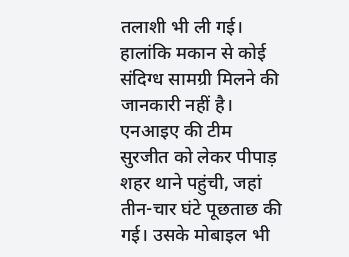तलाशी भी ली गई। हालांकि मकान से कोई संदिग्ध सामग्री मिलने की जानकारी नहीं है। एनआइए की टीम सुरजीत को लेकर पीपाड़ शहर थाने पहुंची, जहां तीन-चार घंटे पूछताछ की गई। उसके मोबाइल भी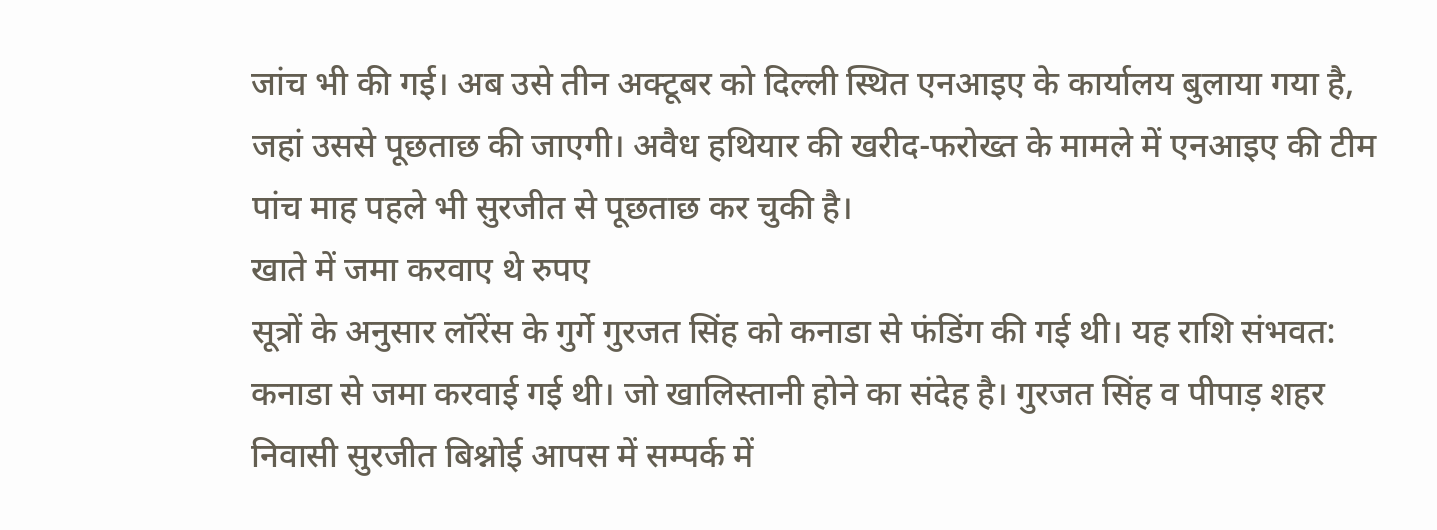जांच भी की गई। अब उसे तीन अक्टूबर को दिल्ली स्थित एनआइए के कार्यालय बुलाया गया है, जहां उससे पूछताछ की जाएगी। अवैध हथियार की खरीद-फरोख्त के मामले में एनआइए की टीम पांच माह पहले भी सुरजीत से पूछताछ कर चुकी है।
खाते में जमा करवाए थे रुपए
सूत्रों के अनुसार लॉरेंस के गुर्गे गुरजत सिंह को कनाडा से फंडिंग की गई थी। यह राशि संभवत: कनाडा से जमा करवाई गई थी। जो खालिस्तानी होने का संदेह है। गुरजत सिंह व पीपाड़ शहर निवासी सुरजीत बिश्नोई आपस में सम्पर्क में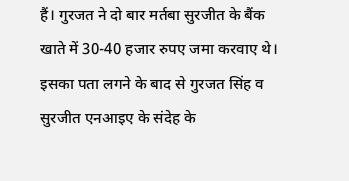हैं। गुरजत ने दो बार मर्तबा सुरजीत के बैंक खाते में 30-40 हजार रुपए जमा करवाए थे। इसका पता लगने के बाद से गुरजत सिंह व सुरजीत एनआइए के संदेह के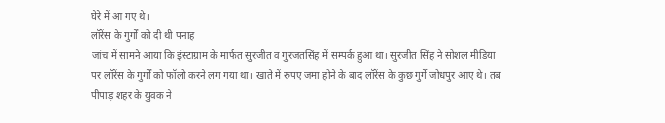घेरे में आ गए थे।
लॉरेंस के गुर्गों को दी थी पनाह
जांच में सामने आया कि इंस्टाग्राम के मार्फत सुरजीत व गुरजतसिंह में सम्पर्क हुआ था। सुरजीत सिंह ने सोशल मीडिया पर लॉरेंस के गुर्गों को फॉलो करने लग गया था। खाते में रुपए जमा होने के बाद लॉरेंस के कुछ गुर्गे जोधपुर आए थे। तब पीपाड़ शहर के युवक ने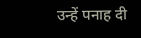उन्हें पनाह दी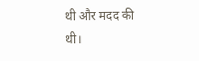थी और मदद की थी।